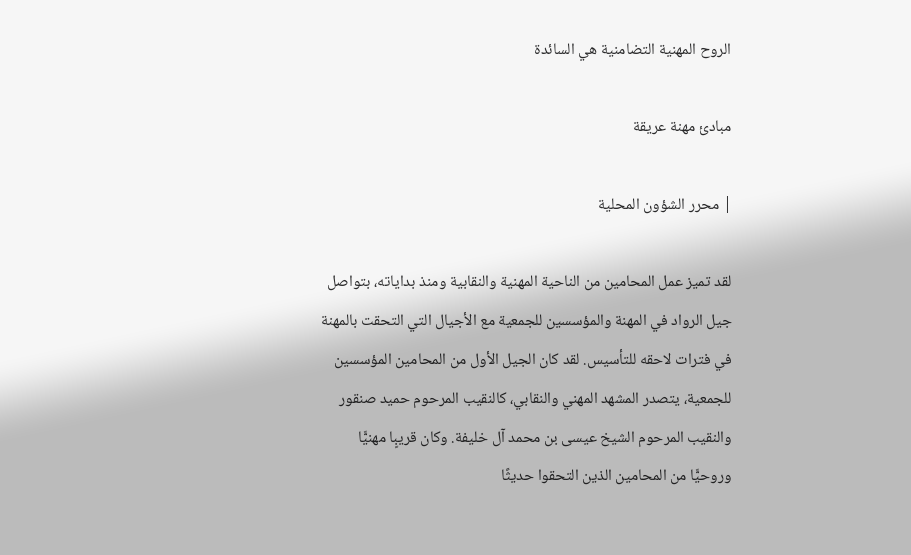الروح المهنية التضامنية هي السائدة

مبادئ مهنة عريقة

| محرر الشؤون المحلية

لقد تميز عمل المحامين من الناحية المهنية والنقابية ومنذ بداياته، بتواصل جيل الرواد في المهنة والمؤسسين للجمعية مع الأجيال التي التحقت بالمهنة في فترات لاحقه للتأسيس. لقد كان الجيل الأول من المحامين المؤسسين للجمعية، يتصدر المشهد المهني والنقابي، كالنقيب المرحوم حميد صنقور والنقيب المرحوم الشيخ عيسى بن محمد آل خليفة. وكان قريبٍا مهنيًّا وروحيًّا من المحامين الذين التحقوا حديثًا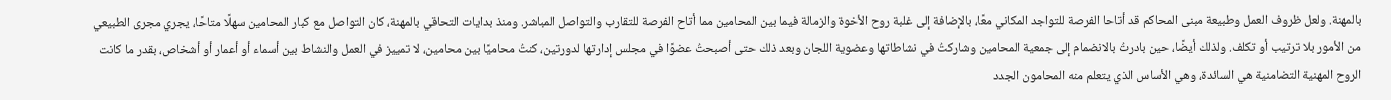بالمهنة. ولعل ظروف العمل وطبيعة مبنى المحاكم قد أتاحا الفرصة للتواجد المكاني معًا، بالإضافة إلى غلبة روح الأخوة والزمالة فيما بين المحامين مما أتاح الفرصة للتقارب والتواصل المباشر. ومنذ بدايات التحاقي بالمهنة، كان التواصل مع كبار المحامين سهلًا متاحًا، يجري مجرى الطبيعي من الأمور بلا ترتيب أو تكلف. ولذلك أيضًا، حين بادرتُ بالانضمام إلى جمعية المحامين وشاركتُ في نشاطاتها وعضوية اللجان وبعد ذلك حتى أصبحتُ عضوًا في مجلس إدارتها لدورتين، كنتُ محاميًا بين محامين، لا تمييز في العمل والنشاط بين أسماء أو أعمار أو أشخاص، بقدر ما كانت الروح المهنية التضامنية هي السائدة، وهي الأساس الذي يتعلم منه المحامون الجدد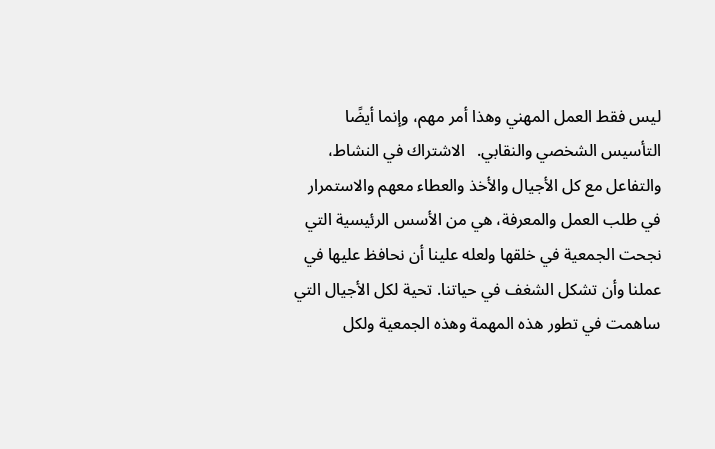ليس فقط العمل المهني وهذا أمر مهم، وإنما أيضًا التأسيس الشخصي والنقابي.   الاشتراك في النشاط، والتفاعل مع كل الأجيال والأخذ والعطاء معهم والاستمرار في طلب العمل والمعرفة، هي من الأسس الرئيسية التي نجحت الجمعية في خلقها ولعله علينا أن نحافظ عليها في عملنا وأن تشكل الشغف في حياتنا. تحية لكل الأجيال التي ساهمت في تطور هذه المهمة وهذه الجمعية ولكل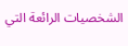الشخصيات الرائعة التي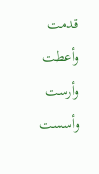قدمت وأعطت وأرست وأسست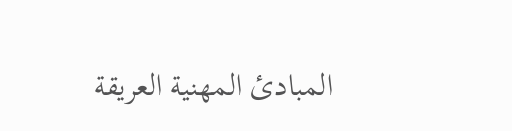المبادئ المهنية العريقة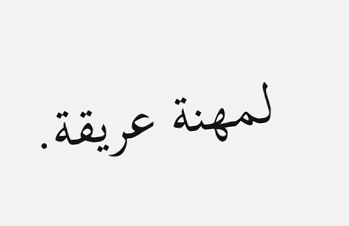لمهنة عريقة.